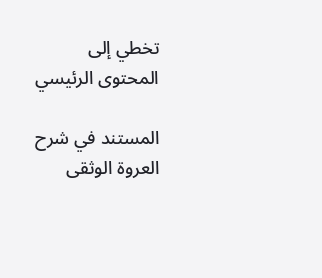تخطي إلى المحتوى الرئيسي

المستند في شرح العروة الوثقى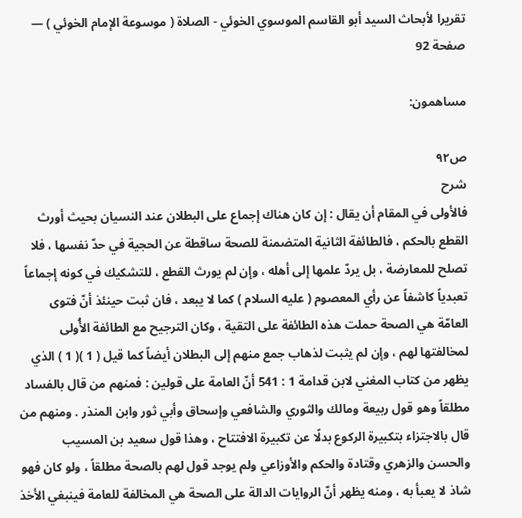تقريرا لأبحاث السيد أبو القاسم الموسوي الخوئي - الصلاة ( موسوعة الإمام الخوئي ) — صفحة 92

مساهمون:

ص٩٢
شرح
فالأولى في المقام أن يقال : إن كان هناك إجماع على البطلان عند النسيان بحيث أورث القطع بالحكم ، فالطائفة الثانية المتضمنة للصحة ساقطة عن الحجية في حدّ نفسها ، فلا تصلح للمعارضة ، بل يردّ علمها إلى أهله ، وإن لم يورث القطع ، للتشكيك في كونه إجماعاً تعبدياً كاشفاً عن رأي المعصوم ( عليه السلام ) كما لا يبعد ، فان ثبت حينئذ أنّ فتوى العامّة هي الصحة حملت هذه الطائفة على التقية ، وكان الترجيح مع الطائفة الأُولى لمخالفتها لهم ، وإن لم يثبت لذهاب جمع منهم إلى البطلان أيضاً كما قيل ( 1 )( 1 ) الذي يظهر من كتاب المغني لابن قدامة 1 : 541 أنّ العامة على قولين : فمنهم من قال بالفساد مطلقاً وهو قول ربيعة ومالك والثوري والشافعي وإسحاق وأبي ثور وابن المنذر . ومنهم من قال بالاجتزاء بتكبيرة الركوع بدلًا عن تكبيرة الافتتاح ، وهذا قول سعيد بن المسيب والحسن والزهري وقتادة والحكم والأوزاعي ولم يوجد قول لهم بالصحة مطلقاً ، ولو كان فهو شاذ لا يعبأ به ، ومنه يظهر أنّ الروايات الدالة على الصحة هي المخالفة للعامة فينبغي الأخذ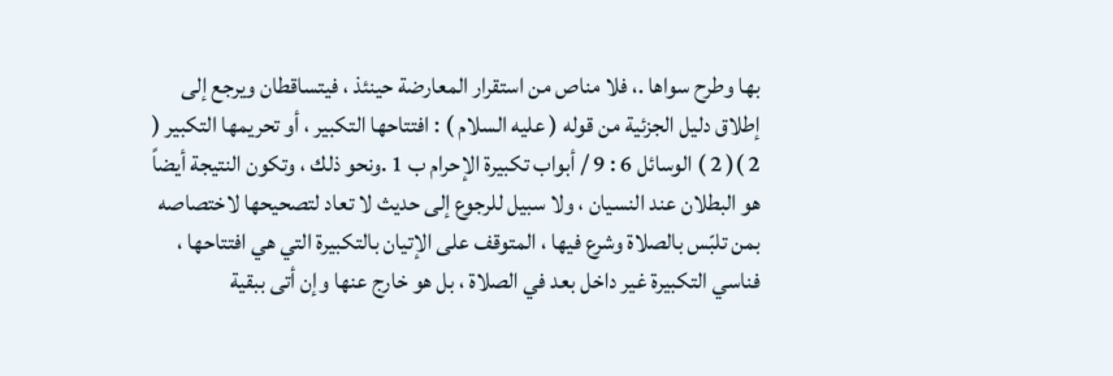بها وطرح سواها .، فلا مناص من استقرار المعارضة حينئذ ، فيتساقطان ويرجع إلى إطلاق دليل الجزئية من قوله ( عليه السلام ) : افتتاحها التكبير ، أو تحريمها التكبير ( 2 )( 2 ) الوسائل 6 : 9 / أبواب تكبيرة الإحرام ب 1 .ونحو ذلك ، وتكون النتيجة أيضاً هو البطلان عند النسيان ، ولا سبيل للرجوع إلى حديث لا تعاد لتصحيحها لاختصاصه بمن تلبّس بالصلاة وشرع فيها ، المتوقف على الإتيان بالتكبيرة التي هي افتتاحها ، فناسي التكبيرة غير داخل بعد في الصلاة ، بل هو خارج عنها وإن أتى ببقية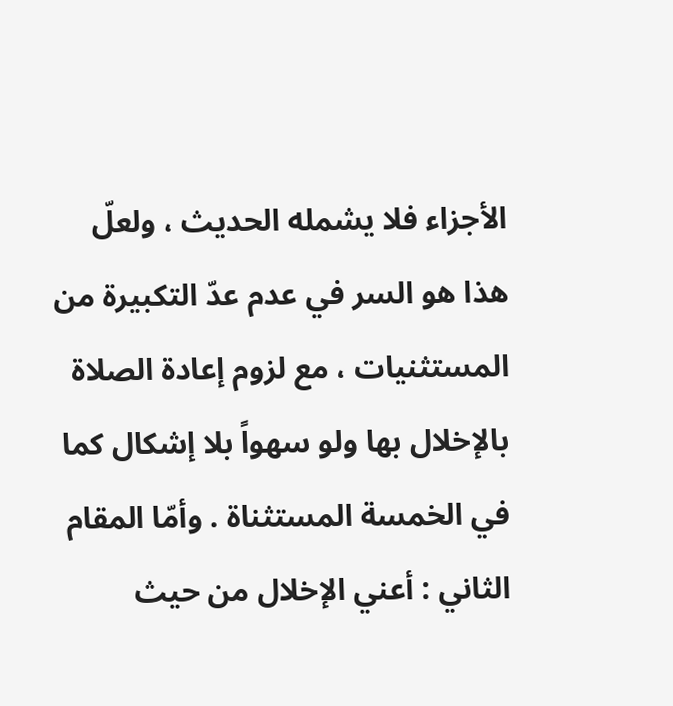الأجزاء فلا يشمله الحديث ، ولعلّ هذا هو السر في عدم عدّ التكبيرة من المستثنيات ، مع لزوم إعادة الصلاة بالإخلال بها ولو سهواً بلا إشكال كما في الخمسة المستثناة . وأمّا المقام الثاني : أعني الإخلال من حيث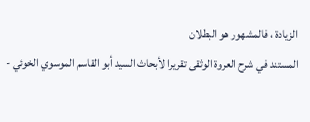الزيادة ، فالمشهور هو البطلان
المستند في شرح العروة الوثقى تقريرا لأبحاث السيد أبو القاسم الموسوي الخوئي -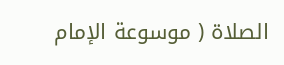الصلاة ( موسوعة الإمام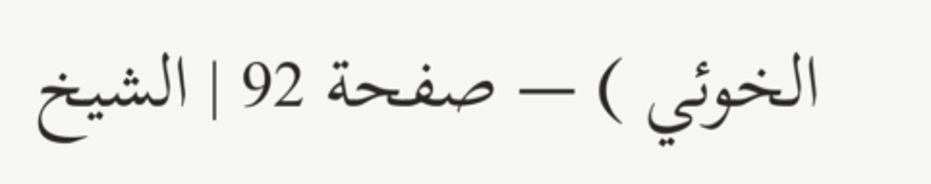الخوئي ) — صفحة 92 | الشيخ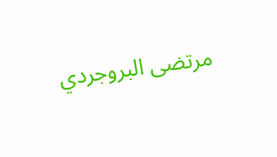مرتضى البروجردي